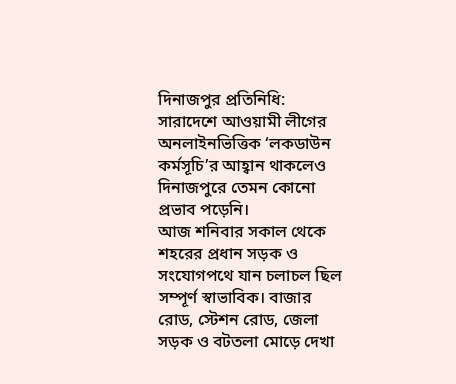দিনাজপুর প্রতিনিধি:
সারাদেশে আওয়ামী লীগের অনলাইনভিত্তিক ‘লকডাউন কর্মসূচি’র আহ্বান থাকলেও দিনাজপুরে তেমন কোনো প্রভাব পড়েনি।
আজ শনিবার সকাল থেকে শহরের প্রধান সড়ক ও সংযোগপথে যান চলাচল ছিল সম্পূর্ণ স্বাভাবিক। বাজার রোড, স্টেশন রোড, জেলা সড়ক ও বটতলা মোড়ে দেখা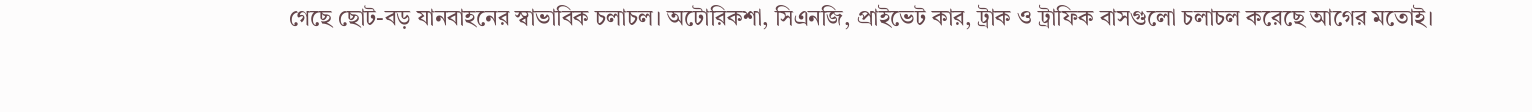গেছে ছোট-বড় যানবাহনের স্বাভাবিক চলাচল। অটোরিকশা, সিএনজি, প্রাইভেট কার, ট্রাক ও ট্রাফিক বাসগুলো চলাচল করেছে আগের মতোই।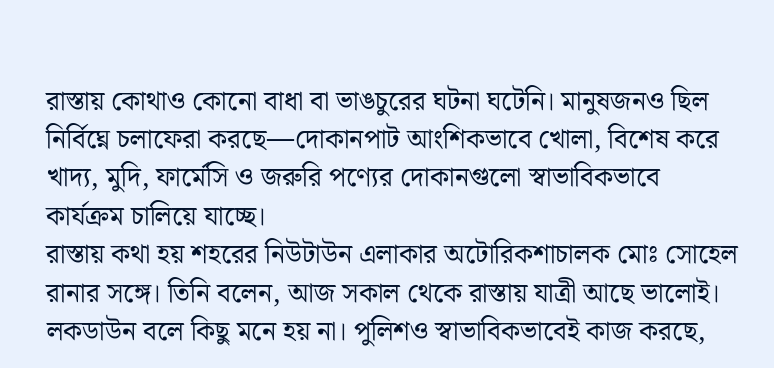রাস্তায় কোথাও কোনো বাধা বা ভাঙচুরের ঘটনা ঘটেনি। মানুষজনও ছিল নির্বিঘ্নে চলাফেরা করছে—দোকানপাট আংশিকভাবে খোলা, বিশেষ করে খাদ্য, মুদি, ফার্মেসি ও জরুরি পণ্যের দোকানগুলো স্বাভাবিকভাবে কার্যক্রম চালিয়ে যাচ্ছে।
রাস্তায় কথা হয় শহরের নিউটাউন এলাকার অটোরিকশাচালক মোঃ সোহেল রানার সঙ্গে। তিনি বলেন, আজ সকাল থেকে রাস্তায় যাত্রী আছে ভালোই। লকডাউন বলে কিছু মনে হয় না। পুলিশও স্বাভাবিকভাবেই কাজ করছে,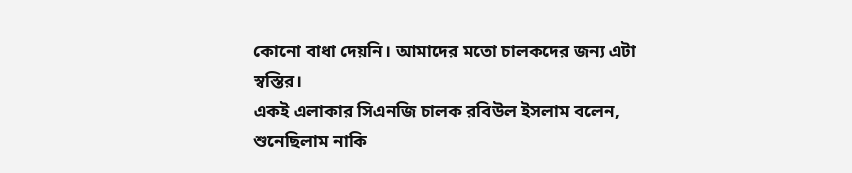কোনো বাধা দেয়নি। আমাদের মতো চালকদের জন্য এটা স্বস্তির।
একই এলাকার সিএনজি চালক রবিউল ইসলাম বলেন, শুনেছিলাম নাকি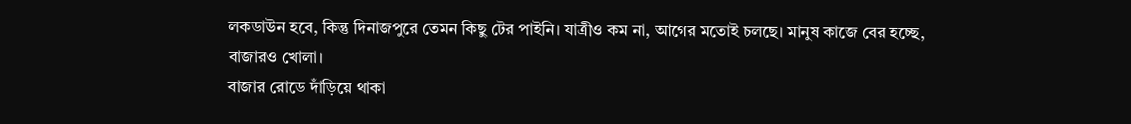লকডাউন হবে, কিন্তু দিনাজপুরে তেমন কিছু টের পাইনি। যাত্রীও কম না, আগের মতোই চলছে। মানুষ কাজে বের হচ্ছে, বাজারও খোলা।
বাজার রোডে দাঁড়িয়ে থাকা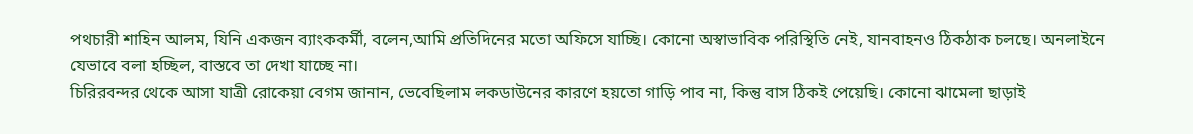পথচারী শাহিন আলম, যিনি একজন ব্যাংককর্মী, বলেন,আমি প্রতিদিনের মতো অফিসে যাচ্ছি। কোনো অস্বাভাবিক পরিস্থিতি নেই, যানবাহনও ঠিকঠাক চলছে। অনলাইনে যেভাবে বলা হচ্ছিল, বাস্তবে তা দেখা যাচ্ছে না।
চিরিরবন্দর থেকে আসা যাত্রী রোকেয়া বেগম জানান, ভেবেছিলাম লকডাউনের কারণে হয়তো গাড়ি পাব না, কিন্তু বাস ঠিকই পেয়েছি। কোনো ঝামেলা ছাড়াই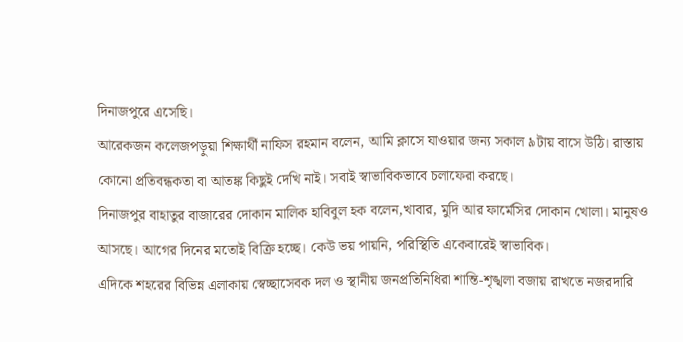দিনাজপুরে এসেছি।
আরেকজন কলেজপড়ুয়া শিক্ষার্থী নাফিস রহমান বলেন, আমি ক্লাসে যাওয়ার জন্য সকাল ৯টায় বাসে উঠি। রাস্তায় কোনো প্রতিবন্ধকতা বা আতঙ্ক কিছুই দেখি নাই। সবাই স্বাভাবিকভাবে চলাফেরা করছে।
দিনাজপুর বাহাতুর বাজারের দোকান মালিক হাবিবুল হক বলেন,খাবার, মুদি আর ফার্মেসির দোকান খোলা। মানুষও আসছে। আগের দিনের মতোই বিক্রি হচ্ছে। কেউ ভয় পায়নি, পরিস্থিতি একেবারেই স্বাভাবিক।
এদিকে শহরের বিভিন্ন এলাকায় স্বেচ্ছাসেবক দল ও স্থানীয় জনপ্রতিনিধিরা শান্তি-শৃঙ্খলা বজায় রাখতে নজরদারি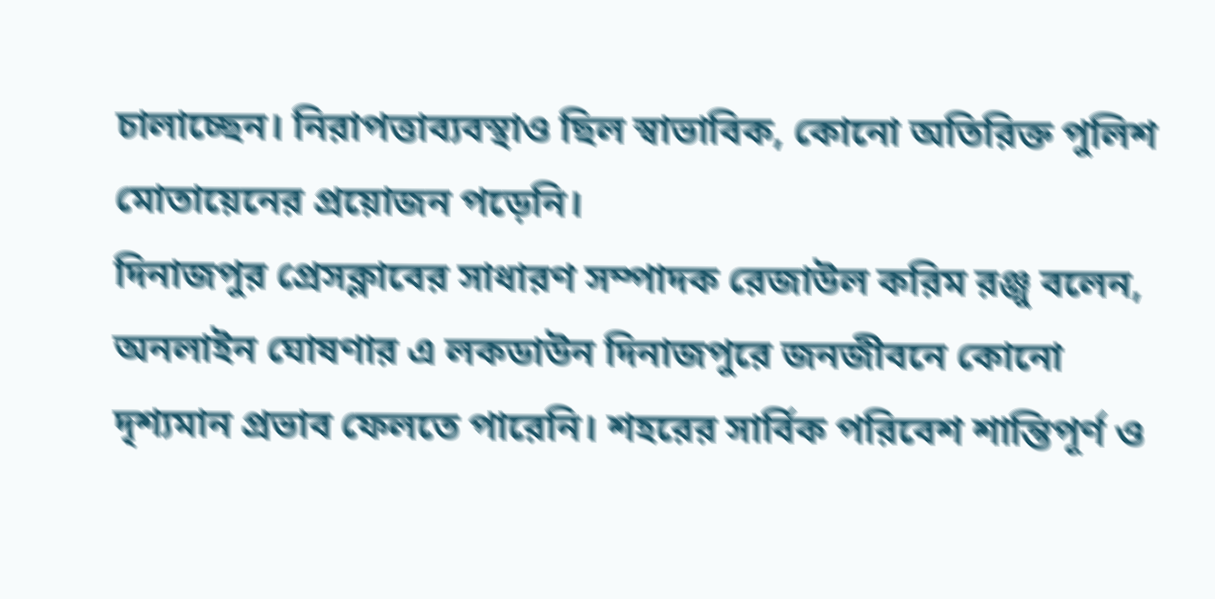চালাচ্ছেন। নিরাপত্তাব্যবস্থাও ছিল স্বাভাবিক, কোনো অতিরিক্ত পুলিশ মোতায়েনের প্রয়োজন পড়েনি।
দিনাজপুর প্রেসক্লাবের সাধারণ সম্পাদক রেজাউল করিম রঞ্জু বলেন, অনলাইন ঘোষণার এ লকডাউন দিনাজপুরে জনজীবনে কোনো দৃশ্যমান প্রভাব ফেলতে পারেনি। শহরের সার্বিক পরিবেশ শান্তিপূর্ণ ও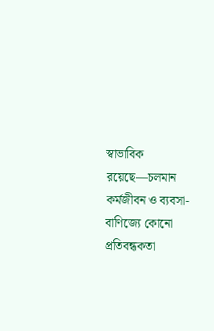স্বাভাবিক রয়েছে—চলমান কর্মজীবন ও ব্যবসা-বাণিজ্যে কোনো প্রতিবন্ধকতা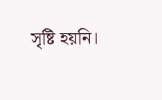সৃষ্টি হয়নি।